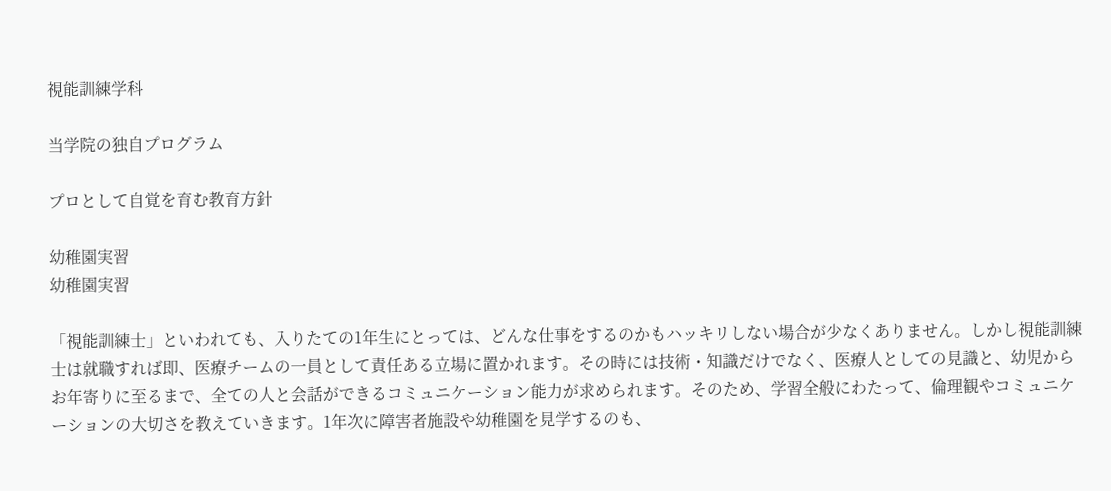視能訓練学科

当学院の独自プログラム

プロとして自覚を育む教育方針

幼稚園実習
幼稚園実習

「視能訓練士」といわれても、入りたての1年生にとっては、どんな仕事をするのかもハッキリしない場合が少なくありません。しかし視能訓練士は就職すれば即、医療チームの一員として責任ある立場に置かれます。その時には技術・知識だけでなく、医療人としての見識と、幼児からお年寄りに至るまで、全ての人と会話ができるコミュニケーション能力が求められます。そのため、学習全般にわたって、倫理観やコミュニケーションの大切さを教えていきます。1年次に障害者施設や幼稚園を見学するのも、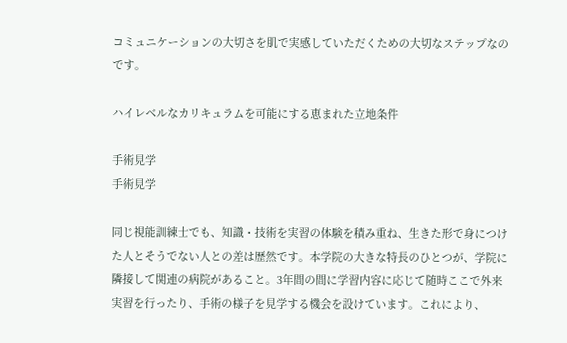コミュニケーションの大切さを肌で実感していただくための大切なステップなのです。

ハイレベルなカリキュラムを可能にする恵まれた立地条件

手術見学
手術見学

同じ視能訓練士でも、知識・技術を実習の体験を積み重ね、生きた形で身につけた人とそうでない人との差は歴然です。本学院の大きな特長のひとつが、学院に隣接して関連の病院があること。3年間の間に学習内容に応じて随時ここで外来実習を行ったり、手術の様子を見学する機会を設けています。これにより、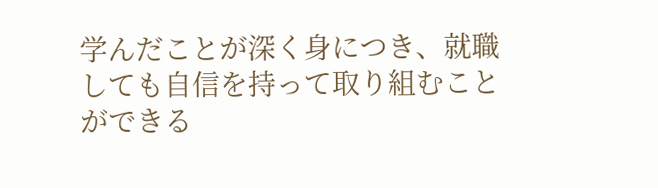学んだことが深く身につき、就職しても自信を持って取り組むことができる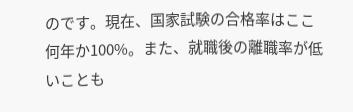のです。現在、国家試験の合格率はここ何年か100%。また、就職後の離職率が低いことも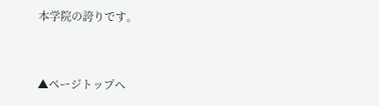本学院の誇りです。


▲ページトップへ